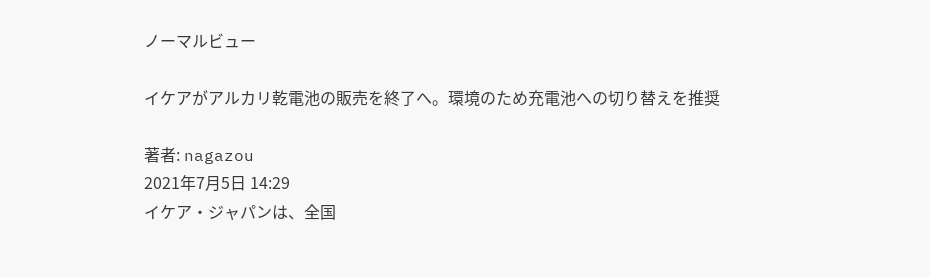ノーマルビュー

イケアがアルカリ乾電池の販売を終了へ。環境のため充電池への切り替えを推奨

著者: nagazou
2021年7月5日 14:29
イケア・ジャパンは、全国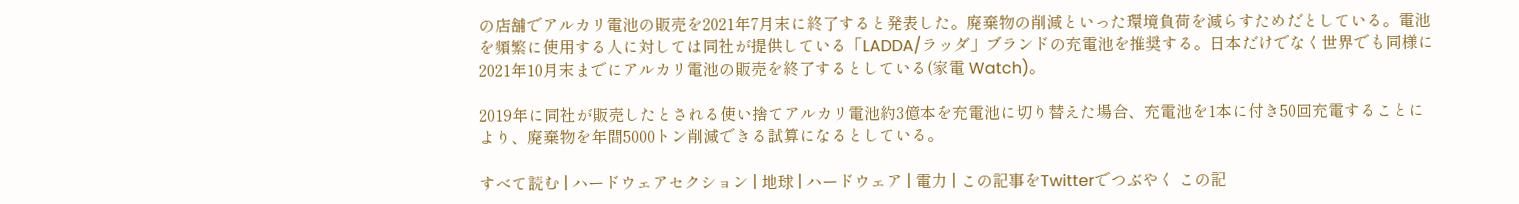の店舗でアルカリ電池の販売を2021年7月末に終了すると発表した。廃棄物の削減といった環境負荷を減らすためだとしている。電池を頻繁に使用する人に対しては同社が提供している「LADDA/ラッダ」ブランドの充電池を推奨する。日本だけでなく世界でも同様に2021年10月末までにアルカリ電池の販売を終了するとしている(家電 Watch)。

2019年に同社が販売したとされる使い捨てアルカリ電池約3億本を充電池に切り替えた場合、充電池を1本に付き50回充電することにより、廃棄物を年間5000トン削減できる試算になるとしている。

すべて読む | ハードウェアセクション | 地球 | ハードウェア | 電力 | この記事をTwitterでつぶやく この記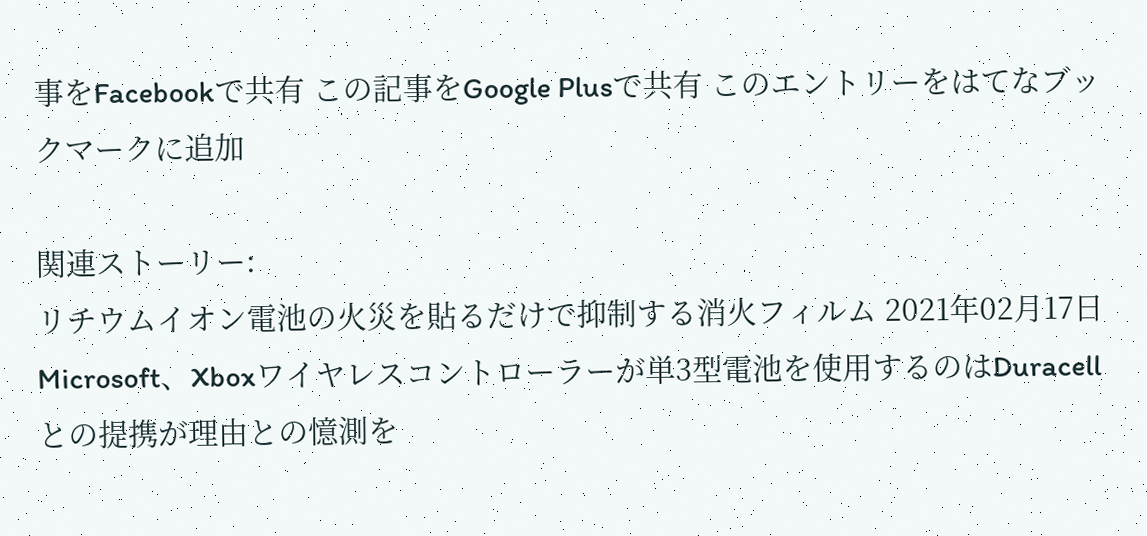事をFacebookで共有 この記事をGoogle Plusで共有 このエントリーをはてなブックマークに追加

関連ストーリー:
リチウムイオン電池の火災を貼るだけで抑制する消火フィルム 2021年02月17日
Microsoft、Xboxワイヤレスコントローラーが単3型電池を使用するのはDuracellとの提携が理由との憶測を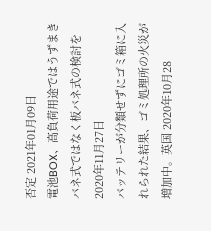否定 2021年01月09日
電池BOX、高負荷用途ではうずまきバネ式ではなく板バネ式の検討を 2020年11月27日
バッテリーが分類せずにゴミ箱に入れられた結果、ゴミ処理所の火災が増加中。英国 2020年10月28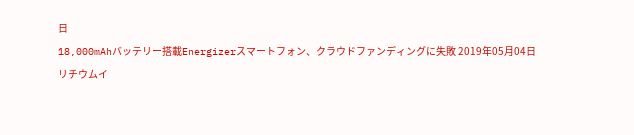日
18,000mAhバッテリー搭載Energizerスマートフォン、クラウドファンディングに失敗 2019年05月04日
リチウムイ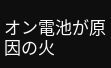オン電池が原因の火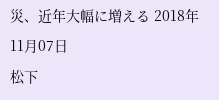災、近年大幅に増える 2018年11月07日
松下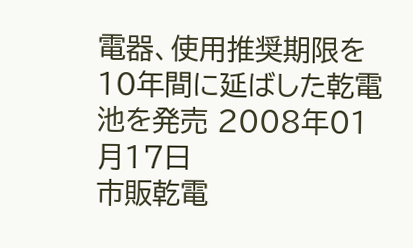電器、使用推奨期限を10年間に延ばした乾電池を発売 2008年01月17日
市販乾電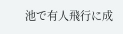池で有人飛行に成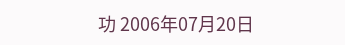功 2006年07月20日